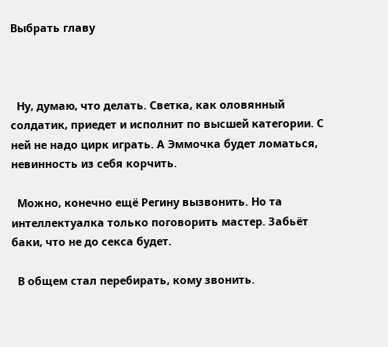Выбрать главу



  Ну, думаю, что делать. Светка, как оловянный солдатик, приедет и исполнит по высшей категории. С ней не надо цирк играть. А Эммочка будет ломаться, невинность из себя корчить.

  Можно, конечно ещё Регину вызвонить. Но та интеллектуалка только поговорить мастер. Забьёт баки, что не до секса будет.

  В общем стал перебирать, кому звонить.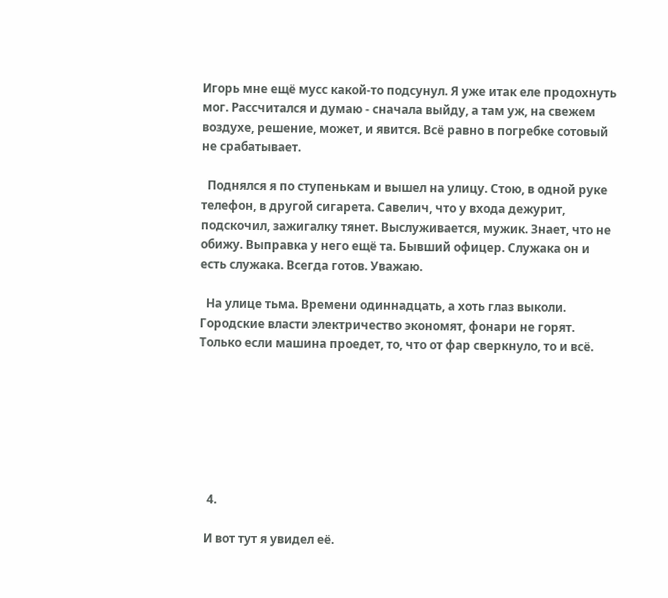Игорь мне ещё мусс какой-то подсунул. Я уже итак еле продохнуть мог. Рассчитался и думаю - сначала выйду, а там уж, на свежем воздухе, решение, может, и явится. Всё равно в погребке сотовый не срабатывает.

  Поднялся я по ступенькам и вышел на улицу. Стою, в одной руке телефон, в другой сигарета. Савелич, что у входа дежурит, подскочил, зажигалку тянет. Выслуживается, мужик. Знает, что не обижу. Выправка у него ещё та. Бывший офицер. Служака он и есть служака. Всегда готов. Уважаю.

  На улице тьма. Времени одиннадцать, а хоть глаз выколи. Городские власти электричество экономят, фонари не горят. Только если машина проедет, то, что от фар сверкнуло, то и всё.







   4.

  И вот тут я увидел её.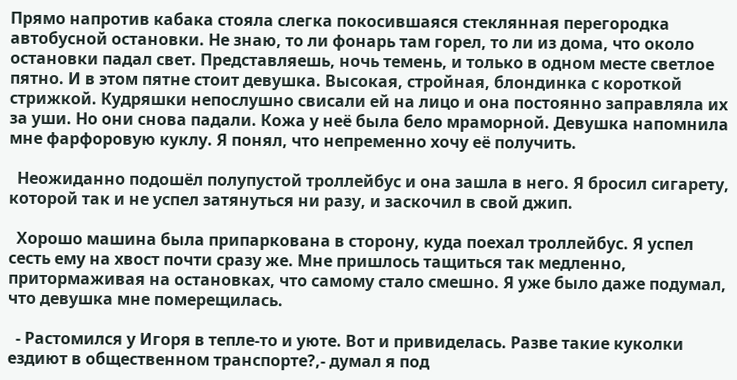Прямо напротив кабака стояла слегка покосившаяся стеклянная перегородка автобусной остановки. Не знаю, то ли фонарь там горел, то ли из дома, что около остановки падал свет. Представляешь, ночь темень, и только в одном месте светлое пятно. И в этом пятне стоит девушка. Высокая, стройная, блондинка с короткой стрижкой. Кудряшки непослушно свисали ей на лицо и она постоянно заправляла их за уши. Но они снова падали. Кожа у неё была бело мраморной. Девушка напомнила мне фарфоровую куклу. Я понял, что непременно хочу её получить.

  Неожиданно подошёл полупустой троллейбус и она зашла в него. Я бросил сигарету, которой так и не успел затянуться ни разу, и заскочил в свой джип.

  Хорошо машина была припаркована в сторону, куда поехал троллейбус. Я успел сесть ему на хвост почти сразу же. Мне пришлось тащиться так медленно, притормаживая на остановках, что самому стало смешно. Я уже было даже подумал, что девушка мне померещилась.

  - Растомился у Игоря в тепле-то и уюте. Вот и привиделась. Разве такие куколки ездиют в общественном транспорте?,- думал я под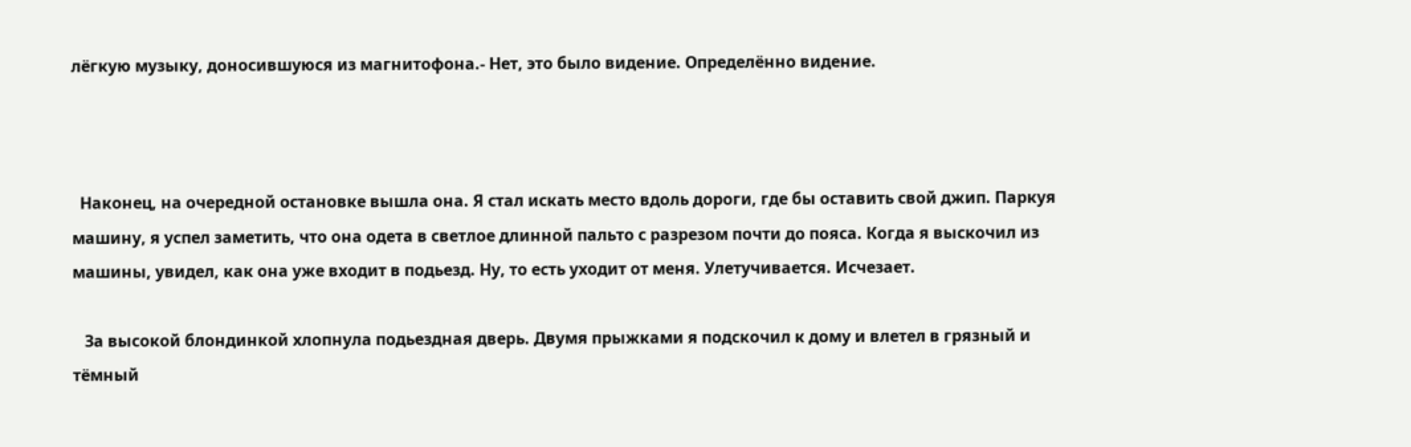лёгкую музыку, доносившуюся из магнитофона.- Нет, это было видение. Определённо видение.



  Наконец, на очередной остановке вышла она. Я стал искать место вдоль дороги, где бы оставить свой джип. Паркуя машину, я успел заметить, что она одета в светлое длинной пальто с разрезом почти до пояса. Когда я выскочил из машины, увидел, как она уже входит в подьезд. Ну, то есть уходит от меня. Улетучивается. Исчезает.

   За высокой блондинкой хлопнула подьездная дверь. Двумя прыжками я подскочил к дому и влетел в грязный и тёмный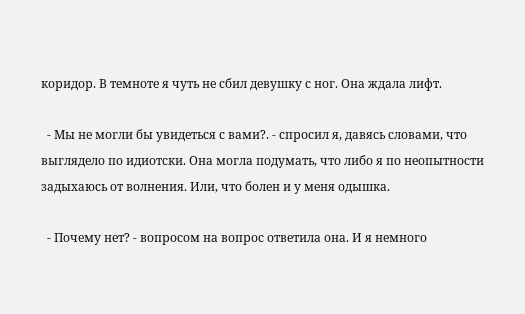коридор. В темноте я чуть не сбил девушку с ног. Она ждала лифт.

  - Мы не могли бы увидеться с вами?. - спросил я, давясь словами, что выглядело по идиотски. Она могла подумать, что либо я по неопытности задыхаюсь от волнения. Или, что болен и у меня одышка.

  - Почему нет? - вопросом на вопрос ответила она. И я немного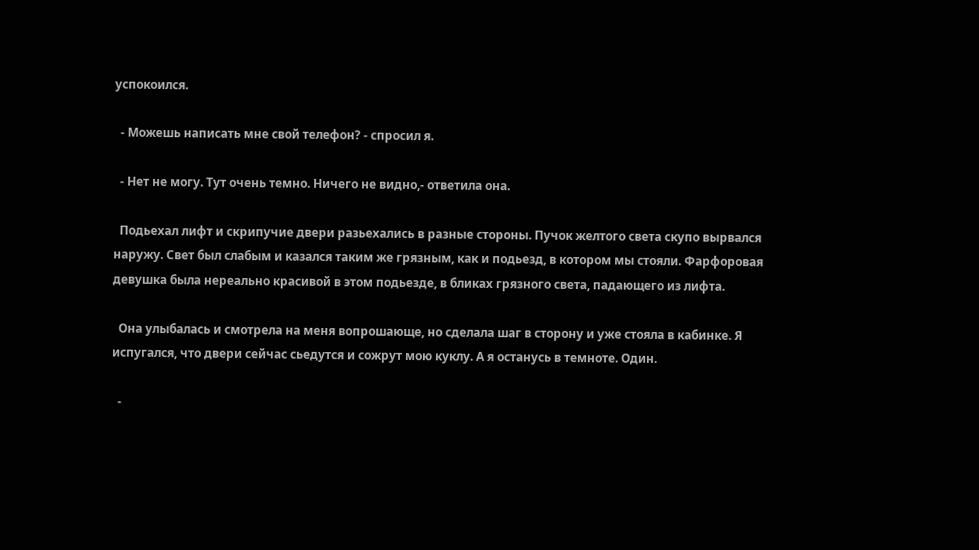успокоился.

  - Можешь написать мне свой телефон? - спросил я.

  - Нет не могу. Тут очень темно. Ничего не видно,- ответила она.

  Подьехал лифт и скрипучие двери разьехались в разные стороны. Пучок желтого света скупо вырвался наружу. Свет был слабым и казался таким же грязным, как и подьезд, в котором мы стояли. Фарфоровая девушка была нереально красивой в этом подьезде, в бликах грязного света, падающего из лифта.

  Она улыбалась и смотрела на меня вопрошающе, но сделала шаг в сторону и уже стояла в кабинке. Я испугался, что двери сейчас сьедутся и сожрут мою куклу. А я останусь в темноте. Один.

  -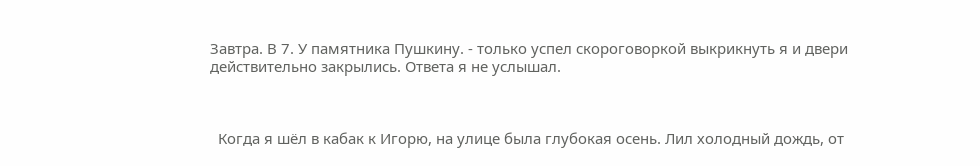Завтра. В 7. У памятника Пушкину. - только успел скороговоркой выкрикнуть я и двери действительно закрылись. Ответа я не услышал.



  Когда я шёл в кабак к Игорю, на улице была глубокая осень. Лил холодный дождь, от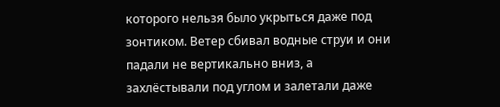которого нельзя было укрыться даже под зонтиком. Ветер сбивал водные струи и они падали не вертикально вниз, а захлёстывали под углом и залетали даже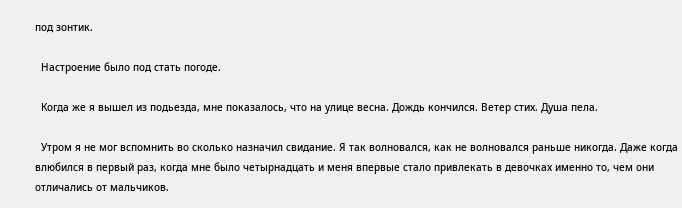под зонтик.

  Настроение было под стать погоде.

  Когда же я вышел из подьезда, мне показалось, что на улице весна. Дождь кончился. Ветер стих. Душа пела.

  Утром я не мог вспомнить во сколько назначил свидание. Я так волновался, как не волновался раньше никогда. Даже когда влюбился в первый раз, когда мне было четырнадцать и меня впервые стало привлекать в девочках именно то, чем они отличались от мальчиков.